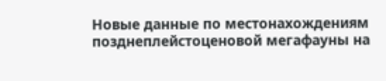Новые данные по местонахождениям позднеплейстоценовой мегафауны на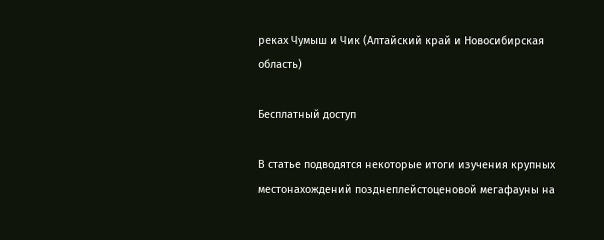реках Чумыш и Чик (Алтайский край и Новосибирская область)

Бесплатный доступ

В статье подводятся некоторые итоги изучения крупных местонахождений позднеплейстоценовой мегафауны на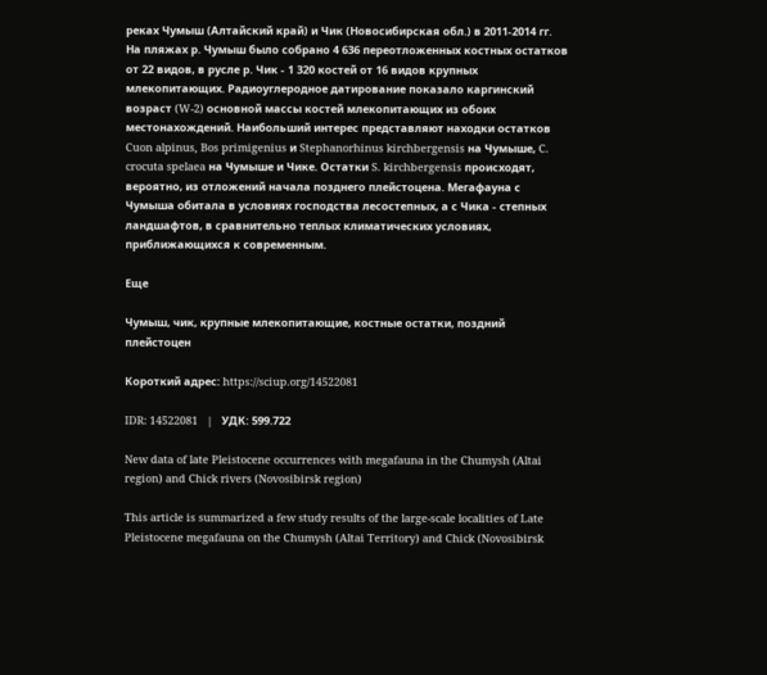реках Чумыш (Алтайский край) и Чик (Новосибирская обл.) в 2011-2014 гг. На пляжах р. Чумыш было собрано 4 636 переотложенных костных остатков от 22 видов, в русле р. Чик - 1 320 костей от 16 видов крупных млекопитающих. Радиоуглеродное датирование показало каргинский возраст (W-2) основной массы костей млекопитающих из обоих местонахождений. Наибольший интерес представляют находки остатков Cuon alpinus, Bos primigenius и Stephanorhinus kirchbergensis на Чумыше, C. crocuta spelaea на Чумыше и Чике. Остатки S. kirchbergensis происходят, вероятно, из отложений начала позднего плейстоцена. Мегафауна с Чумыша обитала в условиях господства лесостепных, а с Чика - степных ландшафтов, в сравнительно теплых климатических условиях, приближающихся к современным.

Еще

Чумыш, чик, крупные млекопитающие, костные остатки, поздний плейстоцен

Короткий адрес: https://sciup.org/14522081

IDR: 14522081   |   УДК: 599.722

New data of late Pleistocene occurrences with megafauna in the Chumysh (Altai region) and Chick rivers (Novosibirsk region)

This article is summarized a few study results of the large-scale localities of Late Pleistocene megafauna on the Chumysh (Altai Territory) and Chick (Novosibirsk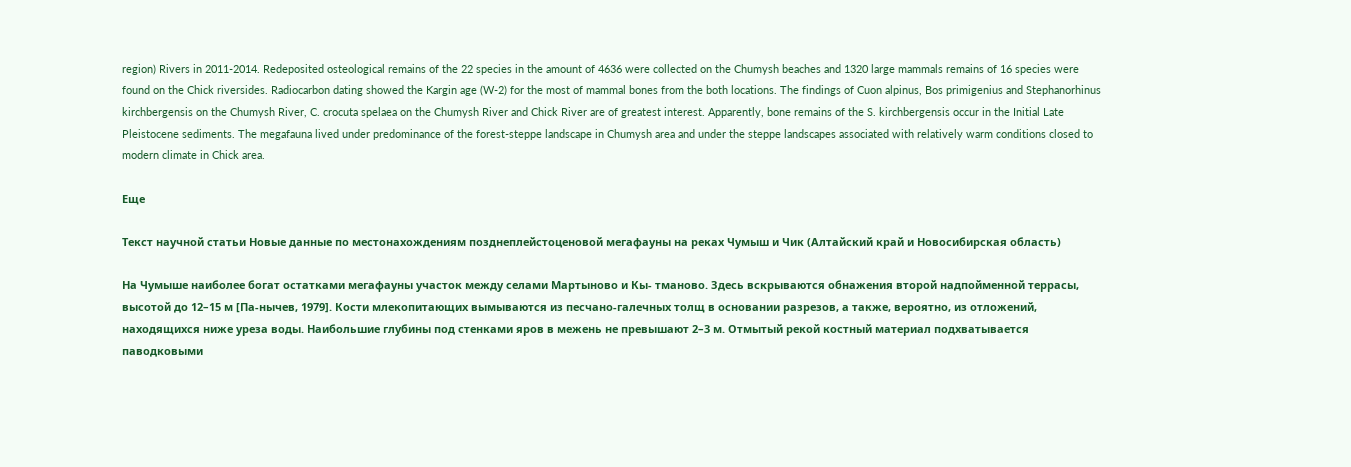region) Rivers in 2011-2014. Redeposited osteological remains of the 22 species in the amount of 4636 were collected on the Chumysh beaches and 1320 large mammals remains of 16 species were found on the Chick riversides. Radiocarbon dating showed the Kargin age (W-2) for the most of mammal bones from the both locations. The findings of Cuon alpinus, Bos primigenius and Stephanorhinus kirchbergensis on the Chumysh River, C. crocuta spelaea on the Chumysh River and Chick River are of greatest interest. Apparently, bone remains of the S. kirchbergensis occur in the Initial Late Pleistocene sediments. The megafauna lived under predominance of the forest-steppe landscape in Chumysh area and under the steppe landscapes associated with relatively warm conditions closed to modern climate in Chick area.

Еще

Текст научной статьи Новые данные по местонахождениям позднеплейстоценовой мегафауны на реках Чумыш и Чик (Алтайский край и Новосибирская область)

На Чумыше наиболее богат остатками мегафауны участок между селами Мартыново и Кы- тманово. Здесь вскрываются обнажения второй надпойменной террасы, высотой до 12–15 м [Па-нычев, 1979]. Кости млекопитающих вымываются из песчано-галечных толщ в основании разрезов, а также, вероятно, из отложений, находящихся ниже уреза воды. Наибольшие глубины под стенками яров в межень не превышают 2–3 м. Отмытый рекой костный материал подхватывается паводковыми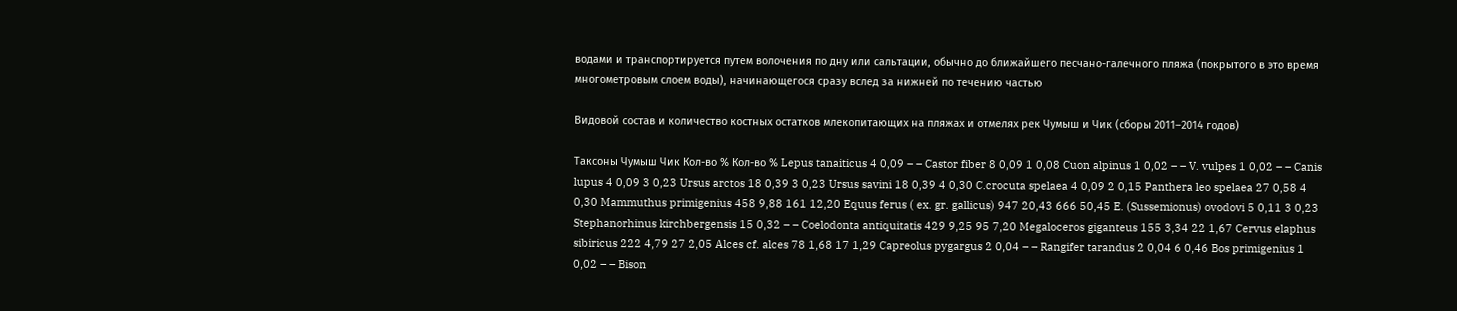водами и транспортируется путем волочения по дну или сальтации, обычно до ближайшего песчано-галечного пляжа (покрытого в это время многометровым слоем воды), начинающегося сразу вслед за нижней по течению частью

Видовой состав и количество костных остатков млекопитающих на пляжах и отмелях рек Чумыш и Чик (сборы 2011–2014 годов)

Таксоны Чумыш Чик Кол-во % Кол-во % Lepus tanaiticus 4 0,09 – – Castor fiber 8 0,09 1 0,08 Cuon alpinus 1 0,02 – – V. vulpes 1 0,02 – – Canis lupus 4 0,09 3 0,23 Ursus arctos 18 0,39 3 0,23 Ursus savini 18 0,39 4 0,30 C.crocuta spelaea 4 0,09 2 0,15 Panthera leo spelaea 27 0,58 4 0,30 Mammuthus primigenius 458 9,88 161 12,20 Equus ferus ( ex. gr. gallicus) 947 20,43 666 50,45 E. (Sussemionus) ovodovi 5 0,11 3 0,23 Stephanorhinus kirchbergensis 15 0,32 – – Coelodonta antiquitatis 429 9,25 95 7,20 Megaloceros giganteus 155 3,34 22 1,67 Cervus elaphus sibiricus 222 4,79 27 2,05 Alces cf. alces 78 1,68 17 1,29 Capreolus pygargus 2 0,04 – – Rangifer tarandus 2 0,04 6 0,46 Bos primigenius 1 0,02 – – Bison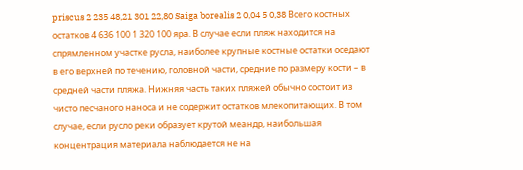priscus 2 235 48,21 301 22,80 Saiga borealis 2 0,04 5 0,38 Всего костных остатков 4 636 100 1 320 100 яра. В случае если пляж находится на спрямленном участке русла, наиболее крупные костные остатки оседают в его верхней по течению, головной части, средние по размеру кости – в средней части пляжа. Нижняя часть таких пляжей обычно состоит из чисто песчаного наноса и не содержит остатков млекопитающих. В том случае, если русло реки образует крутой меандр, наибольшая концентрация материала наблюдается не на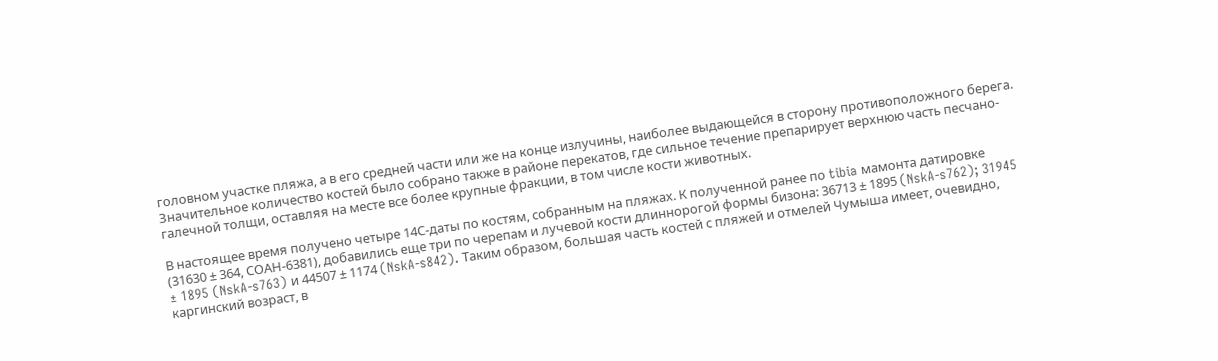головном участке пляжа, а в его средней части или же на конце излучины, наиболее выдающейся в сторону противоположного берега. Значительное количество костей было собрано также в районе перекатов, где сильное течение препарирует верхнюю часть песчано-галечной толщи, оставляя на месте все более крупные фракции, в том числе кости животных.

В настоящее время получено четыре 14С-даты по костям, собранным на пляжах. К полученной ранее по tibia мамонта датировке (31630 ± 364, СОАН-6381), добавились еще три по черепам и лучевой кости длиннорогой формы бизона: 36713 ± 1895 (NskA-s762); 31945 ± 1895 (NskA-s763) и 44507 ± 1174 (NskA-s842). Таким образом, большая часть костей с пляжей и отмелей Чумыша имеет, очевидно, каргинский возраст, в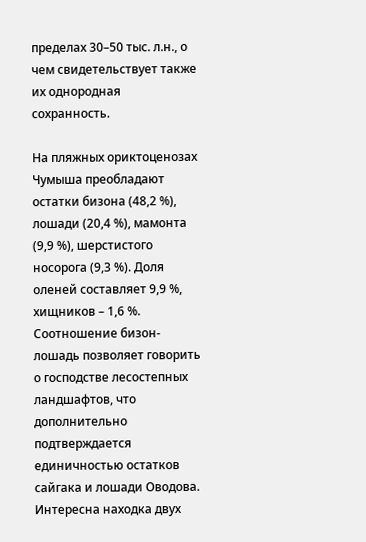пределах 30–50 тыс. л.н., о чем свидетельствует также их однородная сохранность.

На пляжных ориктоценозах Чумыша преобладают остатки бизона (48,2 %), лошади (20,4 %), мамонта (9,9 %), шерстистого носорога (9,3 %). Доля оленей составляет 9,9 %, хищников – 1,6 %. Соотношение бизон-лошадь позволяет говорить о господстве лесостепных ландшафтов, что дополнительно подтверждается единичностью остатков сайгака и лошади Оводова. Интересна находка двух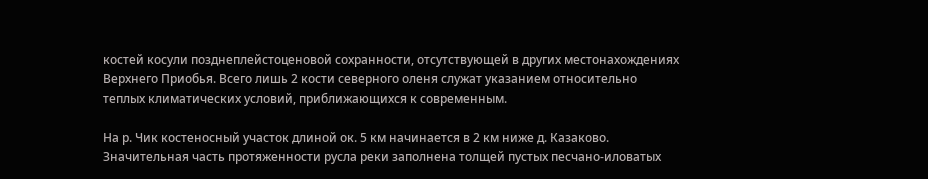костей косули позднеплейстоценовой сохранности, отсутствующей в других местонахождениях Верхнего Приобья. Всего лишь 2 кости северного оленя служат указанием относительно теплых климатических условий, приближающихся к современным.

На р. Чик костеносный участок длиной ок. 5 км начинается в 2 км ниже д. Казаково. Значительная часть протяженности русла реки заполнена толщей пустых песчано-иловатых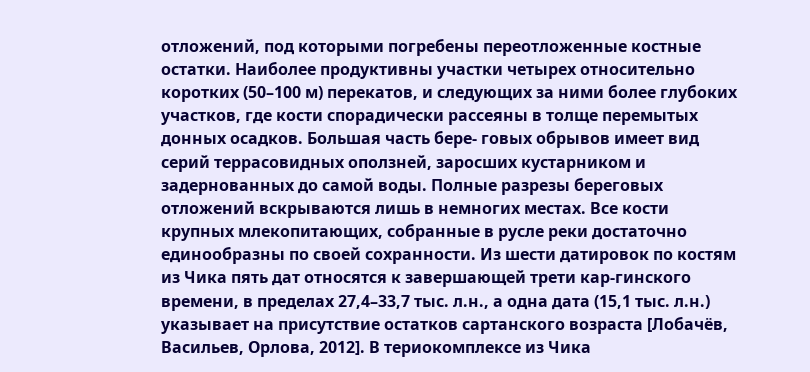отложений, под которыми погребены переотложенные костные остатки. Наиболее продуктивны участки четырех относительно коротких (50–100 м) перекатов, и следующих за ними более глубоких участков, где кости спорадически рассеяны в толще перемытых донных осадков. Большая часть бере- говых обрывов имеет вид серий террасовидных оползней, заросших кустарником и задернованных до самой воды. Полные разрезы береговых отложений вскрываются лишь в немногих местах. Все кости крупных млекопитающих, собранные в русле реки достаточно единообразны по своей сохранности. Из шести датировок по костям из Чика пять дат относятся к завершающей трети кар-гинского времени, в пределах 27,4–33,7 тыс. л.н., а одна дата (15,1 тыс. л.н.) указывает на присутствие остатков сартанского возраста [Лобачёв, Васильев, Орлова, 2012]. В териокомплексе из Чика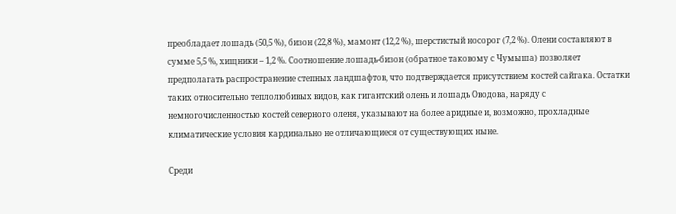преобладает лошадь (50,5 %), бизон (22,8 %), мамонт (12,2 %), шерстистый носорог (7,2 %). Олени составляют в сумме 5,5 %, хищники – 1,2 %. Соотношение лошадь-бизон (обратное таковому с Чумыша) позволяет предполагать распространение степных ландшафтов, что подтверждается присутствием костей сайгака. Остатки таких относительно теплолюбивых видов, как гигантский олень и лошадь Оводова, наряду с немногочисленностью костей северного оленя, указывают на более аридные и, возможно, прохладные климатические условия кардинально не отличающиеся от существующих ныне.

Среди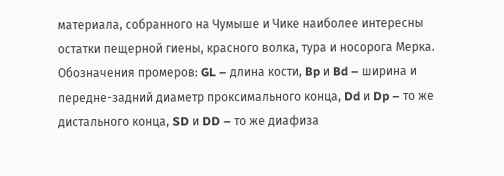материала, собранного на Чумыше и Чике наиболее интересны остатки пещерной гиены, красного волка, тура и носорога Мерка. Обозначения промеров: GL – длина кости, Bp и Bd – ширина и передне-задний диаметр проксимального конца, Dd и Dp – то же дистального конца, SD и DD – то же диафиза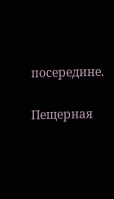посередине.

Пещерная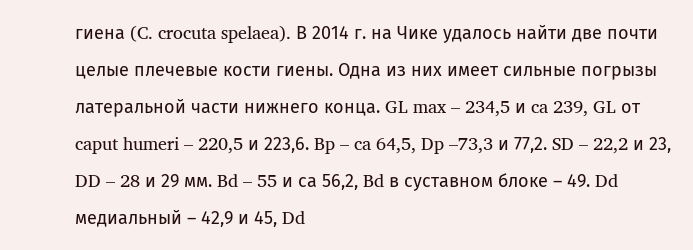гиена (C. crocuta spelaea). В 2014 г. на Чике удалось найти две почти целые плечевые кости гиены. Одна из них имеет сильные погрызы латеральной части нижнего конца. GL max – 234,5 и ca 239, GL от caput humeri – 220,5 и 223,6. Bp – ca 64,5, Dp –73,3 и 77,2. SD – 22,2 и 23, DD – 28 и 29 мм. Bd – 55 и са 56,2, Bd в суставном блоке – 49. Dd медиальный – 42,9 и 45, Dd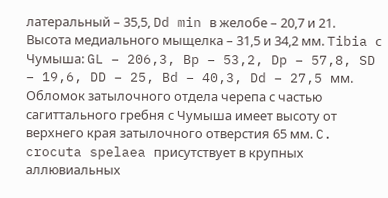латеральный – 35,5, Dd min в желобе – 20,7 и 21. Высота медиального мыщелка – 31,5 и 34,2 мм. Tibia с Чумыша: GL – 206,3, Bp – 53,2, Dp – 57,8, SD – 19,6, DD – 25, Bd – 40,3, Dd – 27,5 мм. Обломок затылочного отдела черепа с частью сагиттального гребня с Чумыша имеет высоту от верхнего края затылочного отверстия 65 мм. C. crocuta spelaea присутствует в крупных аллювиальных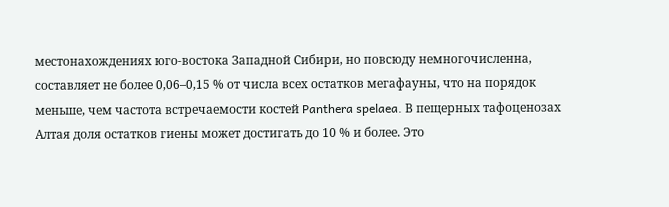местонахождениях юго-востока Западной Сибири, но повсюду немногочисленна, составляет не более 0,06–0,15 % от числа всех остатков мегафауны, что на порядок меньше, чем частота встречаемости костей Panthera spelaea. В пещерных тафоценозах Алтая доля остатков гиены может достигать до 10 % и более. Это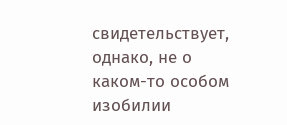свидетельствует, однако, не о каком-то особом изобилии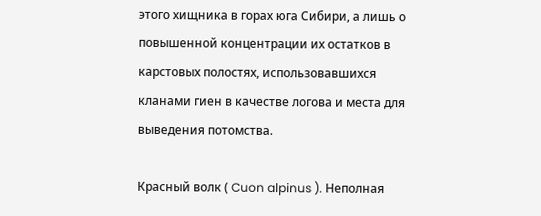этого хищника в горах юга Сибири, а лишь о повышенной концентрации их остатков в карстовых полостях, использовавшихся кланами гиен в качестве логова и места для выведения потомства.

Красный волк ( Cuon alpinus ). Неполная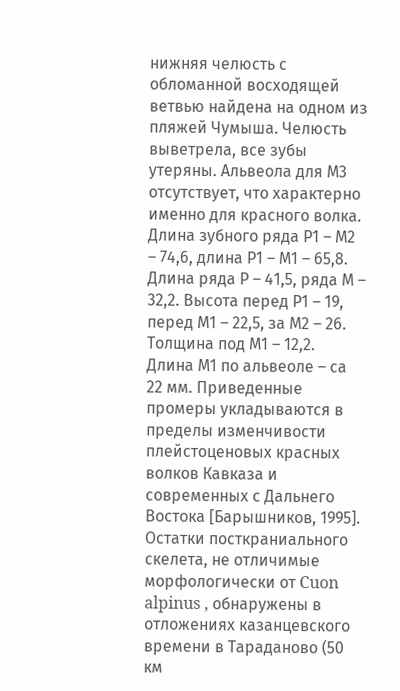нижняя челюсть с обломанной восходящей ветвью найдена на одном из пляжей Чумыша. Челюсть выветрела, все зубы утеряны. Альвеола для М3 отсутствует, что характерно именно для красного волка. Длина зубного ряда Р1 – М2 – 74,6, длина Р1 – М1 – 65,8. Длина ряда Р – 41,5, ряда М – 32,2. Высота перед Р1 – 19, перед М1 – 22,5, за М2 – 26. Толщина под М1 – 12,2. Длина М1 по альвеоле – са 22 мм. Приведенные промеры укладываются в пределы изменчивости плейстоценовых красных волков Кавказа и современных с Дальнего Востока [Барышников, 1995]. Остатки посткраниального скелета, не отличимые морфологически от Cuon alpinus , обнаружены в отложениях казанцевского времени в Тараданово (50 км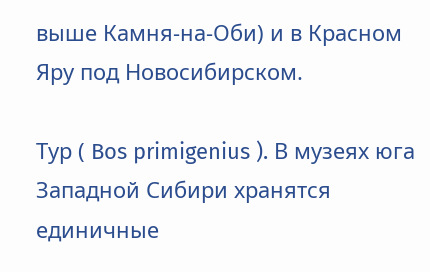выше Камня-на-Оби) и в Красном Яру под Новосибирском.

Тур ( Bos primigenius ). В музеях юга Западной Сибири хранятся единичные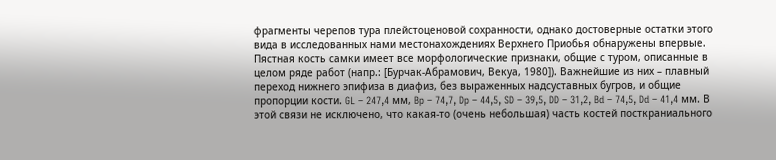фрагменты черепов тура плейстоценовой сохранности, однако достоверные остатки этого вида в исследованных нами местонахождениях Верхнего Приобья обнаружены впервые. Пястная кость самки имеет все морфологические признаки, общие с туром, описанные в целом ряде работ (напр.: [Бурчак-Абрамович, Векуа, 1980]). Важнейшие из них – плавный переход нижнего эпифиза в диафиз, без выраженных надсуставных бугров, и общие пропорции кости. GL – 247,4 мм, Bp – 74,7, Dp – 44,5, SD – 39,5, DD – 31,2, Bd – 74,5, Dd – 41,4 мм. В этой связи не исключено, что какая-то (очень небольшая) часть костей посткраниального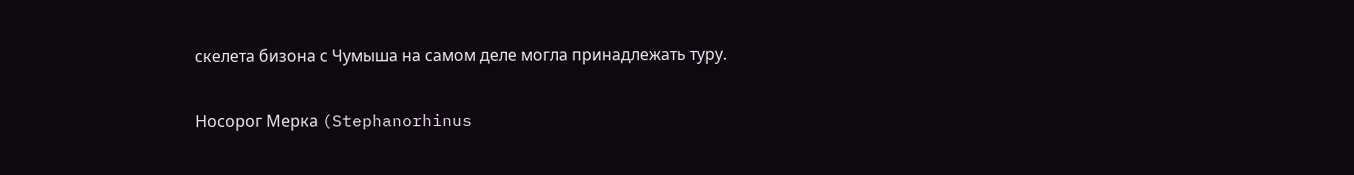скелета бизона с Чумыша на самом деле могла принадлежать туру.

Носорог Мерка (Stephanorhinus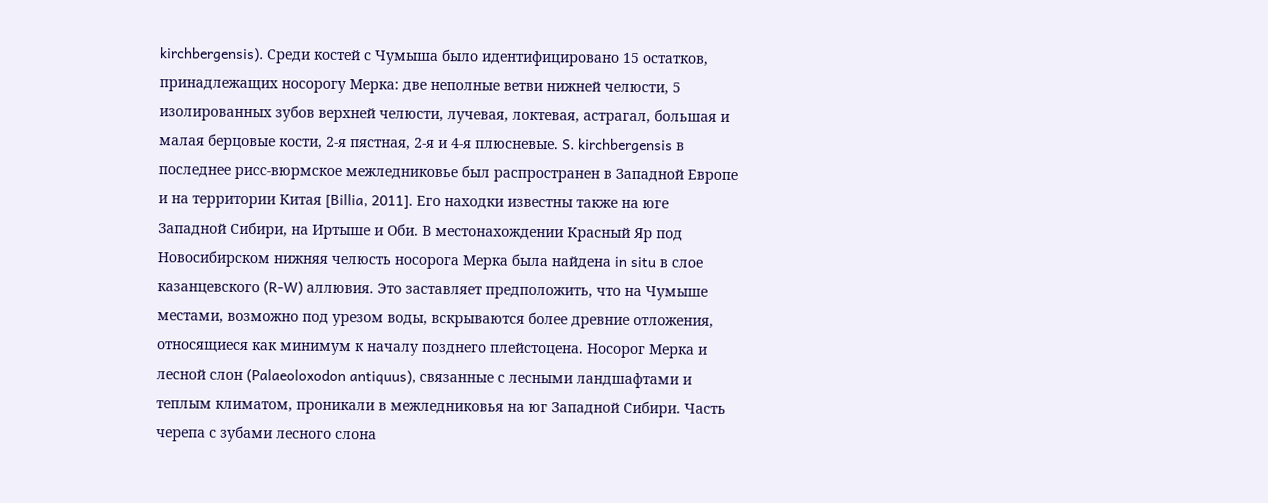kirchbergensis). Среди костей с Чумыша было идентифицировано 15 остатков, принадлежащих носорогу Мерка: две неполные ветви нижней челюсти, 5 изолированных зубов верхней челюсти, лучевая, локтевая, астрагал, большая и малая берцовые кости, 2-я пястная, 2-я и 4-я плюсневые. S. kirchbergensis в последнее рисс-вюрмское межледниковье был распространен в Западной Европе и на территории Китая [Billia, 2011]. Его находки известны также на юге Западной Сибири, на Иртыше и Оби. В местонахождении Красный Яр под Новосибирском нижняя челюсть носорога Мерка была найдена in situ в слое казанцевского (R-W) аллювия. Это заставляет предположить, что на Чумыше местами, возможно под урезом воды, вскрываются более древние отложения, относящиеся как минимум к началу позднего плейстоцена. Носорог Мерка и лесной слон (Palaeoloxodon antiquus), связанные с лесными ландшафтами и теплым климатом, проникали в межледниковья на юг Западной Сибири. Часть черепа с зубами лесного слона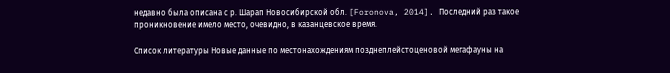недавно была описана с р. Шарап Новосибирской обл. [Foronova, 2014]. Последний раз такое проникновение имело место, очевидно, в казанцевское время.

Список литературы Новые данные по местонахождениям позднеплейстоценовой мегафауны на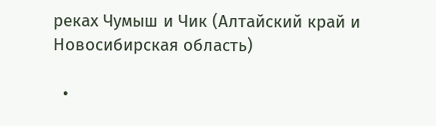реках Чумыш и Чик (Алтайский край и Новосибирская область)

  •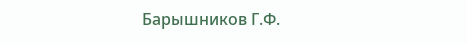Барышников Г.Ф.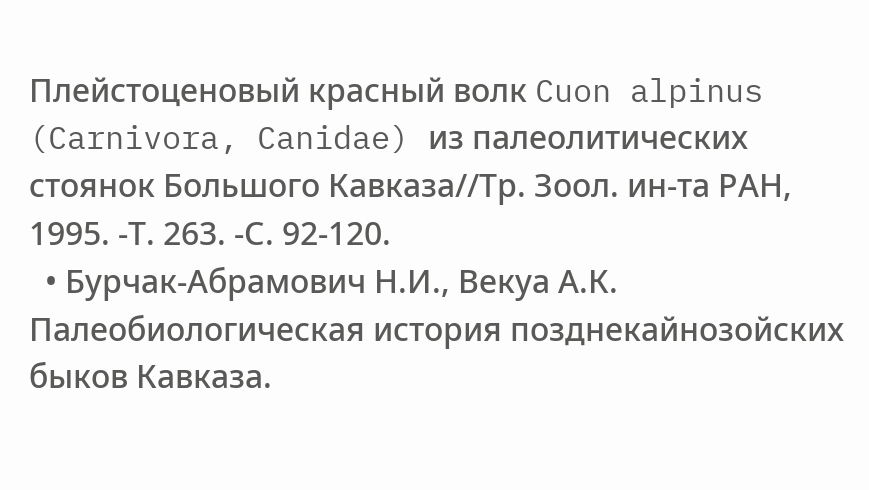Плейстоценовый красный волк Cuon alpinus (Carnivora, Canidae) из палеолитических стоянок Большого Кавказа//Тр. Зоол. ин-та РАН, 1995. -Т. 263. -С. 92-120.
  • Бурчак-Абрамович Н.И., Векуа А.К. Палеобиологическая история позднекайнозойских быков Кавказа.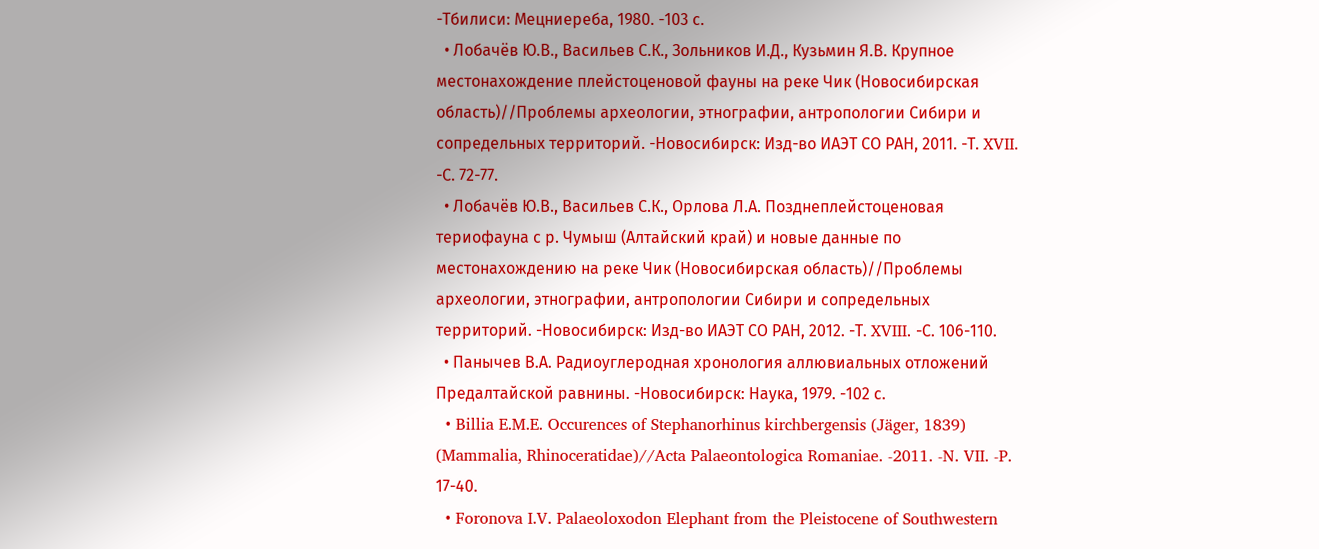-Тбилиси: Мецниереба, 1980. -103 с.
  • Лобачёв Ю.В., Васильев С.К., Зольников И.Д., Кузьмин Я.В. Крупное местонахождение плейстоценовой фауны на реке Чик (Новосибирская область)//Проблемы археологии, этнографии, антропологии Сибири и сопредельных территорий. -Новосибирск: Изд-во ИАЭТ СО РАН, 2011. -Т. XVII. -С. 72-77.
  • Лобачёв Ю.В., Васильев С.К., Орлова Л.А. Позднеплейстоценовая териофауна с р. Чумыш (Алтайский край) и новые данные по местонахождению на реке Чик (Новосибирская область)//Проблемы археологии, этнографии, антропологии Сибири и сопредельных территорий. -Новосибирск: Изд-во ИАЭТ СО РАН, 2012. -Т. XVIII. -С. 106-110.
  • Панычев В.А. Радиоуглеродная хронология аллювиальных отложений Предалтайской равнины. -Новосибирск: Наука, 1979. -102 с.
  • Billia E.M.E. Occurences of Stephanorhinus kirchbergensis (Jäger, 1839) (Mammalia, Rhinoceratidae)//Acta Palaeontologica Romaniae. -2011. -N. VII. -P. 17-40.
  • Foronova I.V. Palaeoloxodon Elephant from the Pleistocene of Southwestern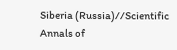Siberia (Russia)//Scientific Annals of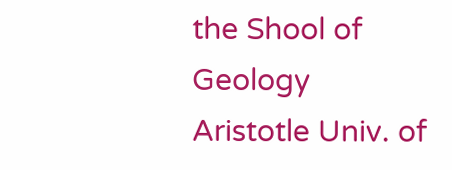the Shool of Geology Aristotle Univ. of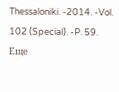Thessaloniki. -2014. -Vol. 102 (Special). -P. 59.
Еще